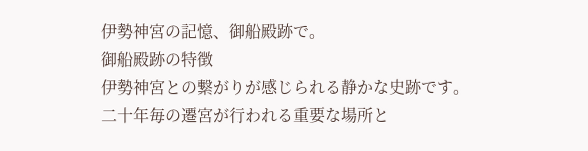伊勢神宮の記憶、御船殿跡で。
御船殿跡の特徴
伊勢神宮との繋がりが感じられる静かな史跡です。
二十年毎の遷宮が行われる重要な場所と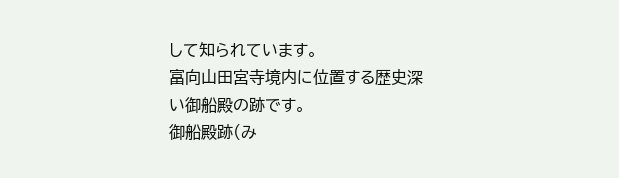して知られています。
富向山田宮寺境内に位置する歴史深い御船殿の跡です。
御船殿跡(み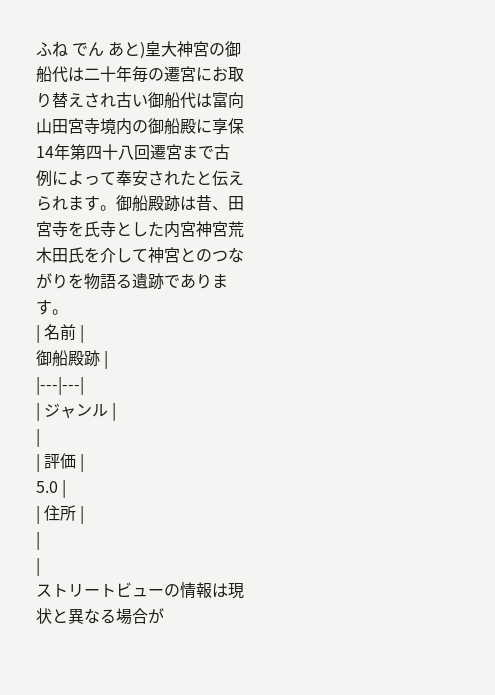ふね でん あと)皇大神宮の御船代は二十年毎の遷宮にお取り替えされ古い御船代は富向山田宮寺境内の御船殿に享保14年第四十八回遷宮まで古例によって奉安されたと伝えられます。御船殿跡は昔、田宮寺を氏寺とした内宮神宮荒木田氏を介して神宮とのつながりを物語る遺跡であります。
| 名前 |
御船殿跡 |
|---|---|
| ジャンル |
|
| 評価 |
5.0 |
| 住所 |
|
|
ストリートビューの情報は現状と異なる場合が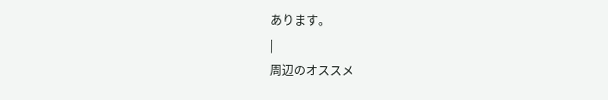あります。
|
周辺のオススメ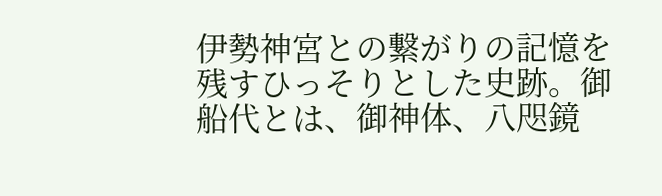伊勢神宮との繋がりの記憶を残すひっそりとした史跡。御船代とは、御神体、八咫鏡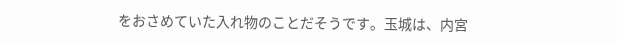をおさめていた入れ物のことだそうです。玉城は、内宮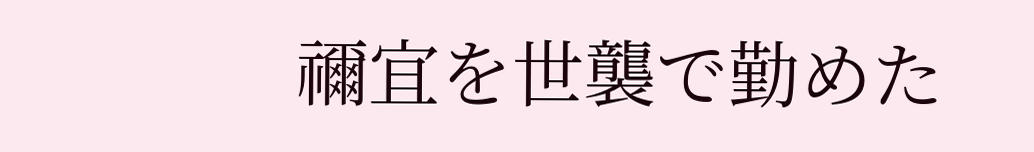禰宜を世襲で勤めた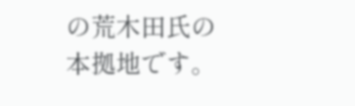の荒木田氏の本拠地です。